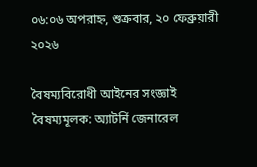০৬:০৬ অপরাহ্ন, শুক্রবার, ২০ ফেব্রুয়ারী ২০২৬

বৈষম্যবিরোধী আইনের সংজ্ঞাই বৈষম্যমূলক: অ্যাটর্নি জেনারেল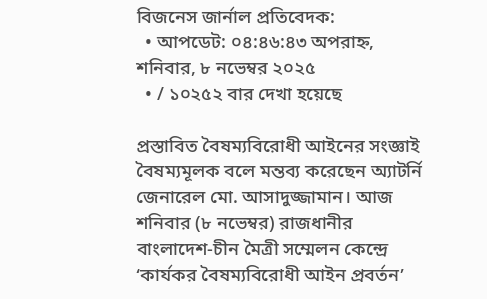বিজনেস জার্নাল প্রতিবেদক:
  • আপডেট: ০৪:৪৬:৪৩ অপরাহ্ন, শনিবার, ৮ নভেম্বর ২০২৫
  • / ১০২৫২ বার দেখা হয়েছে

প্রস্তাবিত বৈষম্যবিরোধী আইনের সংজ্ঞাই বৈষম্যমূলক বলে মন্তব্য করেছেন অ্যাটর্নি জেনারেল মো. আসাদুজ্জামান। আজ শনিবার (৮ নভেম্বর) রাজধানীর বাংলাদেশ-চীন মৈত্রী সম্মেলন কেন্দ্রে ‘কার্যকর বৈষম্যবিরোধী আইন প্রবর্তন’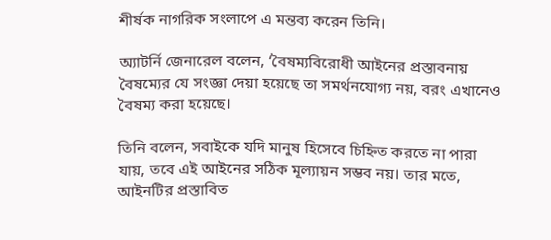শীর্ষক নাগরিক সংলাপে এ মন্তব্য করেন তিনি।

অ্যাটর্নি জেনারেল বলেন, ‘বৈষম্যবিরোধী আইনের প্রস্তাবনায় বৈষম্যের যে সংজ্ঞা দেয়া হয়েছে তা সমর্থনযোগ্য নয়, বরং এখানেও বৈষম্য করা হয়েছে।

তিনি বলেন, সবাইকে যদি মানুষ হিসেবে চিহ্নিত করতে না পারা যায়, তবে এই আইনের সঠিক মূল্যায়ন সম্ভব নয়। তার মতে, আইনটির প্রস্তাবিত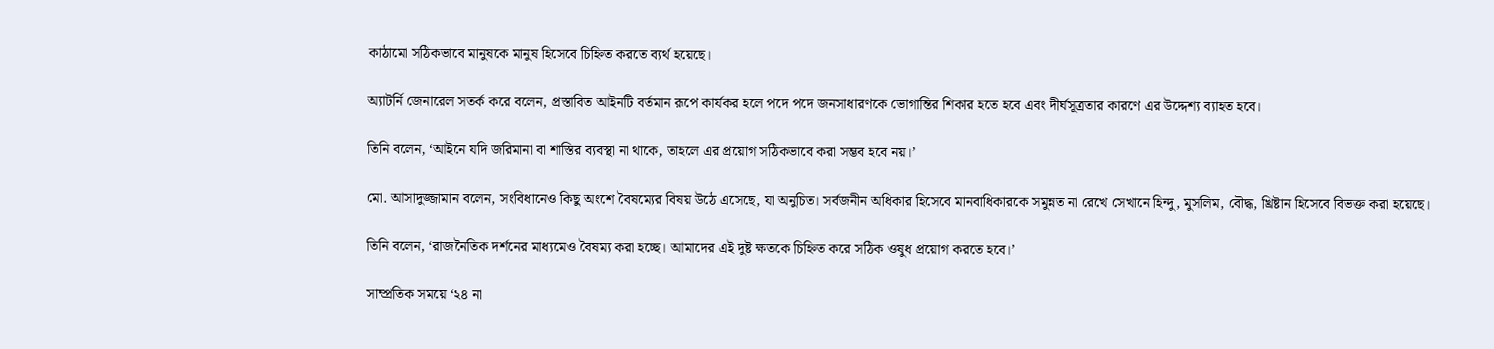কাঠামো সঠিকভাবে মানুষকে মানুষ হিসেবে চিহ্নিত করতে ব্যর্থ হয়েছে।

অ্যাটর্নি জেনারেল সতর্ক করে বলেন, প্রস্তাবিত আইনটি বর্তমান রূপে কার্যকর হলে পদে পদে জনসাধারণকে ভোগান্তির শিকার হতে হবে এবং দীর্ঘসূত্রতার কারণে এর উদ্দেশ্য ব্যাহত হবে।

তিনি বলেন, ‘আইনে যদি জরিমানা বা শাস্তির ব্যবস্থা না থাকে, তাহলে এর প্রয়োগ সঠিকভাবে করা সম্ভব হবে নয়।’

মো. আসাদুজ্জামান বলেন, সংবিধানেও কিছু অংশে বৈষম্যের বিষয় উঠে এসেছে, যা অনুচিত। সর্বজনীন অধিকার হিসেবে মানবাধিকারকে সমুন্নত না রেখে সেখানে হিন্দু, মুসলিম, বৌদ্ধ, খ্রিষ্টান হিসেবে বিভক্ত করা হয়েছে।

তিনি বলেন, ‘রাজনৈতিক দর্শনের মাধ্যমেও বৈষম্য করা হচ্ছে। আমাদের এই দুষ্ট ক্ষতকে চিহ্নিত করে সঠিক ওষুধ প্রয়োগ করতে হবে।’

সাম্প্রতিক সময়ে ‘২৪ না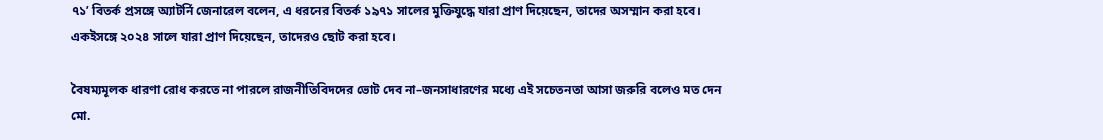৭১’ বিতর্ক প্রসঙ্গে অ্যাটর্নি জেনারেল বলেন, এ ধরনের বিতর্ক ১৯৭১ সালের মুক্তিযুদ্ধে যারা প্রাণ দিয়েছেন, তাদের অসম্মান করা হবে। একইসঙ্গে ২০২৪ সালে যারা প্রাণ দিয়েছেন, তাদেরও ছোট করা হবে।

বৈষম্যমূলক ধারণা রোধ করতে না পারলে রাজনীতিবিদদের ভোট দেব না–জনসাধারণের মধ্যে এই সচেতনতা আসা জরুরি বলেও মত দেন মো.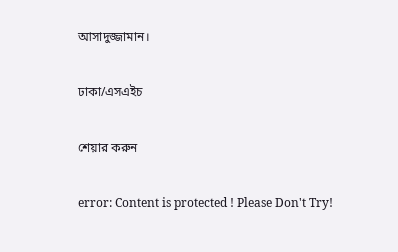আসাদুজ্জামান।

ঢাকা/এসএইচ

শেয়ার করুন

error: Content is protected ! Please Don't Try!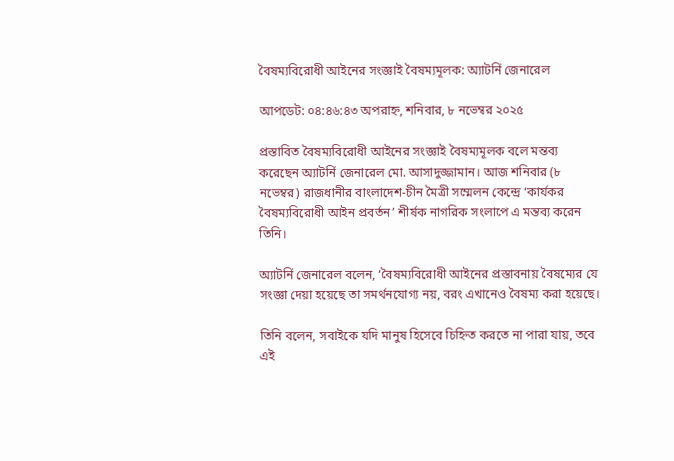বৈষম্যবিরোধী আইনের সংজ্ঞাই বৈষম্যমূলক: অ্যাটর্নি জেনারেল

আপডেট: ০৪:৪৬:৪৩ অপরাহ্ন, শনিবার, ৮ নভেম্বর ২০২৫

প্রস্তাবিত বৈষম্যবিরোধী আইনের সংজ্ঞাই বৈষম্যমূলক বলে মন্তব্য করেছেন অ্যাটর্নি জেনারেল মো. আসাদুজ্জামান। আজ শনিবার (৮ নভেম্বর) রাজধানীর বাংলাদেশ-চীন মৈত্রী সম্মেলন কেন্দ্রে ‘কার্যকর বৈষম্যবিরোধী আইন প্রবর্তন’ শীর্ষক নাগরিক সংলাপে এ মন্তব্য করেন তিনি।

অ্যাটর্নি জেনারেল বলেন, ‘বৈষম্যবিরোধী আইনের প্রস্তাবনায় বৈষম্যের যে সংজ্ঞা দেয়া হয়েছে তা সমর্থনযোগ্য নয়, বরং এখানেও বৈষম্য করা হয়েছে।

তিনি বলেন, সবাইকে যদি মানুষ হিসেবে চিহ্নিত করতে না পারা যায়, তবে এই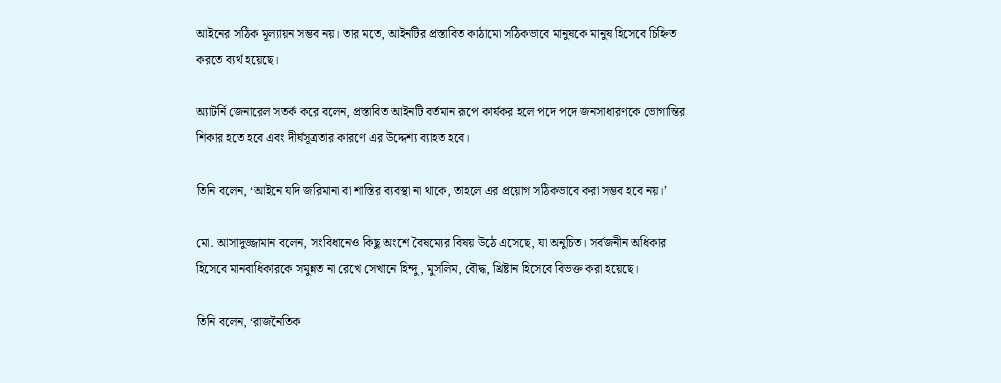আইনের সঠিক মূল্যায়ন সম্ভব নয়। তার মতে, আইনটির প্রস্তাবিত কাঠামো সঠিকভাবে মানুষকে মানুষ হিসেবে চিহ্নিত করতে ব্যর্থ হয়েছে।

অ্যাটর্নি জেনারেল সতর্ক করে বলেন, প্রস্তাবিত আইনটি বর্তমান রূপে কার্যকর হলে পদে পদে জনসাধারণকে ভোগান্তির শিকার হতে হবে এবং দীর্ঘসূত্রতার কারণে এর উদ্দেশ্য ব্যাহত হবে।

তিনি বলেন, ‘আইনে যদি জরিমানা বা শাস্তির ব্যবস্থা না থাকে, তাহলে এর প্রয়োগ সঠিকভাবে করা সম্ভব হবে নয়।’

মো. আসাদুজ্জামান বলেন, সংবিধানেও কিছু অংশে বৈষম্যের বিষয় উঠে এসেছে, যা অনুচিত। সর্বজনীন অধিকার হিসেবে মানবাধিকারকে সমুন্নত না রেখে সেখানে হিন্দু, মুসলিম, বৌদ্ধ, খ্রিষ্টান হিসেবে বিভক্ত করা হয়েছে।

তিনি বলেন, ‘রাজনৈতিক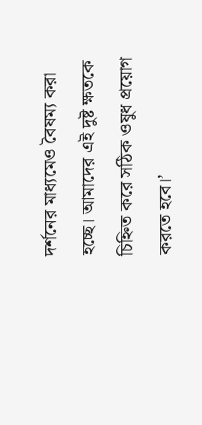দর্শনের মাধ্যমেও বৈষম্য করা হচ্ছে। আমাদের এই দুষ্ট ক্ষতকে চিহ্নিত করে সঠিক ওষুধ প্রয়োগ করতে হবে।’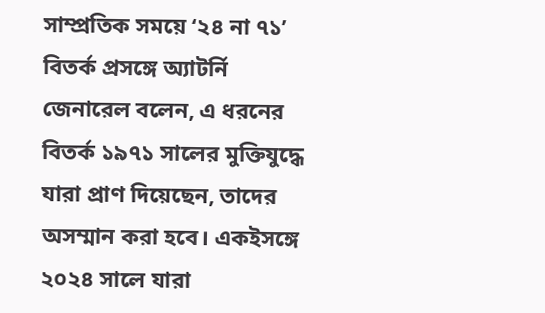সাম্প্রতিক সময়ে ‘২৪ না ৭১’ বিতর্ক প্রসঙ্গে অ্যাটর্নি জেনারেল বলেন, এ ধরনের বিতর্ক ১৯৭১ সালের মুক্তিযুদ্ধে যারা প্রাণ দিয়েছেন, তাদের অসম্মান করা হবে। একইসঙ্গে ২০২৪ সালে যারা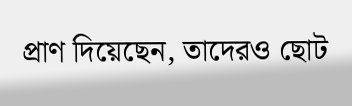প্রাণ দিয়েছেন, তাদেরও ছোট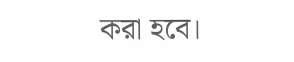করা হবে।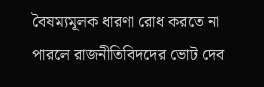বৈষম্যমূলক ধারণা রোধ করতে না পারলে রাজনীতিবিদদের ভোট দেব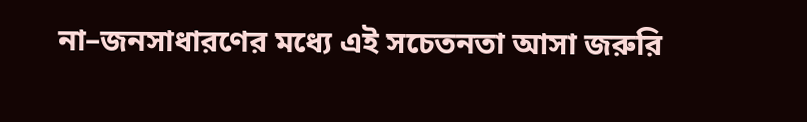না–জনসাধারণের মধ্যে এই সচেতনতা আসা জরুরি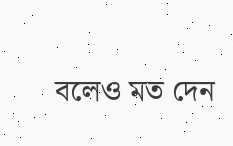বলেও মত দেন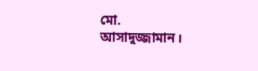মো. আসাদুজ্জামান।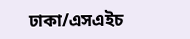ঢাকা/এসএইচ